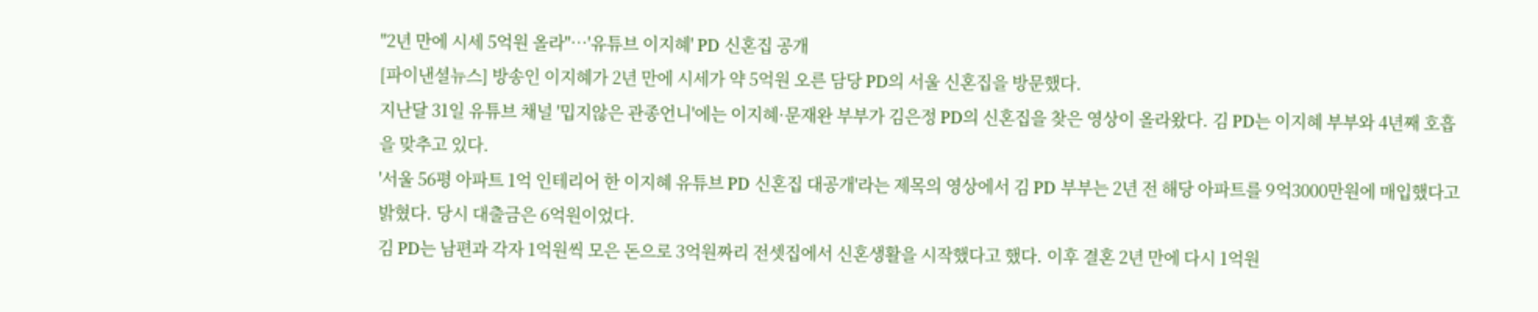"2년 만에 시세 5억원 올라"…'유튜브 이지혜' PD 신혼집 공개
[파이낸셜뉴스] 방송인 이지혜가 2년 만에 시세가 약 5억원 오른 담당 PD의 서울 신혼집을 방문했다.
지난달 31일 유튜브 채널 '밉지않은 관종언니'에는 이지혜·문재완 부부가 김은정 PD의 신혼집을 찾은 영상이 올라왔다. 김 PD는 이지혜 부부와 4년째 호흡을 맞추고 있다.
'서울 56평 아파트 1억 인테리어 한 이지혜 유튜브 PD 신혼집 대공개'라는 제목의 영상에서 김 PD 부부는 2년 전 해당 아파트를 9억3000만원에 매입했다고 밝혔다. 당시 대출금은 6억원이었다.
김 PD는 남편과 각자 1억원씩 모은 돈으로 3억원짜리 전셋집에서 신혼생활을 시작했다고 했다. 이후 결혼 2년 만에 다시 1억원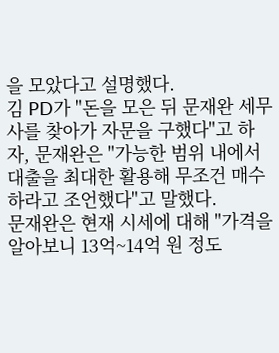을 모았다고 설명했다.
김 PD가 "돈을 모은 뒤 문재완 세무사를 찾아가 자문을 구했다"고 하자, 문재완은 "가능한 범위 내에서 대출을 최대한 활용해 무조건 매수하라고 조언했다"고 말했다.
문재완은 현재 시세에 대해 "가격을 알아보니 13억~14억 원 정도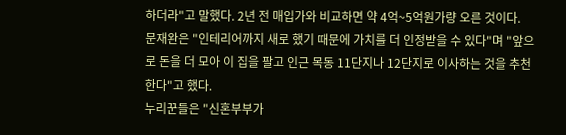하더라"고 말했다. 2년 전 매입가와 비교하면 약 4억~5억원가량 오른 것이다.
문재완은 "인테리어까지 새로 했기 때문에 가치를 더 인정받을 수 있다"며 "앞으로 돈을 더 모아 이 집을 팔고 인근 목동 11단지나 12단지로 이사하는 것을 추천한다"고 했다.
누리꾼들은 "신혼부부가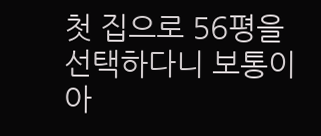첫 집으로 56평을 선택하다니 보통이 아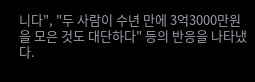니다", "두 사람이 수년 만에 3억3000만원을 모은 것도 대단하다" 등의 반응을 나타냈다.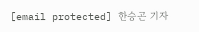[email protected] 한승곤 기자